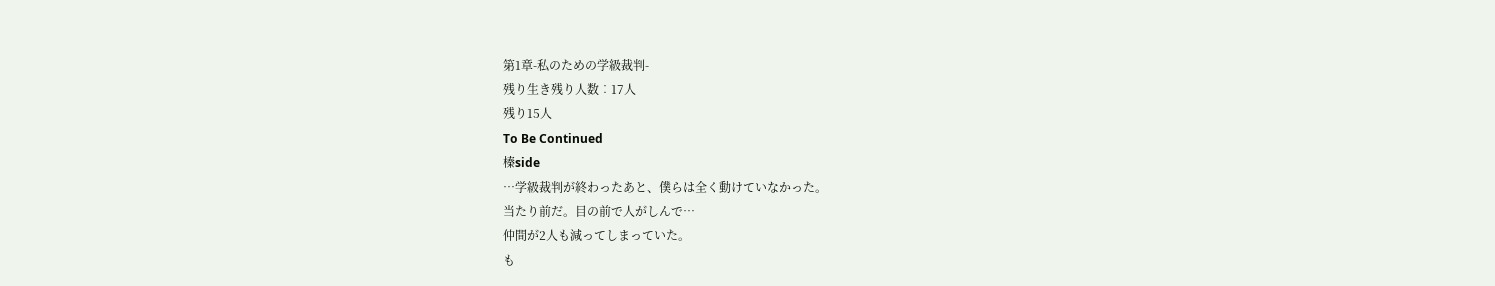第1章-私のための学級裁判-
残り生き残り人数︰17人
残り15人
To Be Continued
榛side
…学級裁判が終わったあと、僕らは全く動けていなかった。
当たり前だ。目の前で人がしんで…
仲間が2人も減ってしまっていた。
も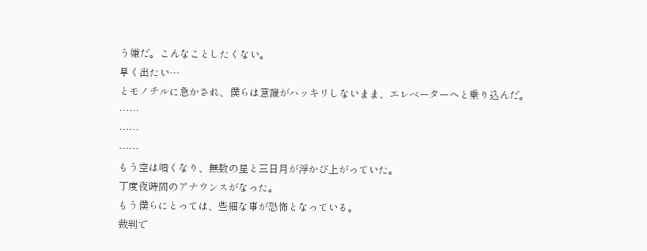う嫌だ。こんなことしたくない。
早く出たい…
とモノチルに急かされ、僕らは意識がハッキリしないまま、エレベーターへと乗り込んだ。
……
……
……
もう空は暗くなり、無数の星と三日月が浮かび上がっていた。
丁度夜時間のアナウンスがなった。
もう僕らにとっては、些細な事が恐怖となっている。
裁判で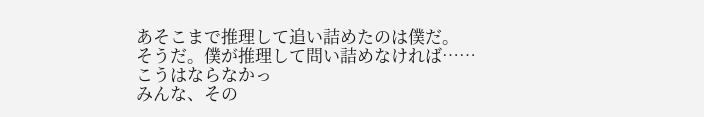あそこまで推理して追い詰めたのは僕だ。
そうだ。僕が推理して問い詰めなければ……
こうはならなかっ
みんな、その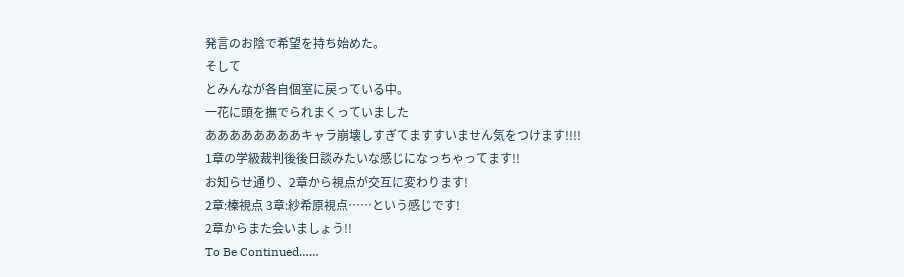発言のお陰で希望を持ち始めた。
そして
とみんなが各自個室に戻っている中。
一花に頭を撫でられまくっていました
ああああああああキャラ崩壊しすぎてますすいません気をつけます!!!!
1章の学級裁判後後日談みたいな感じになっちゃってます!!
お知らせ通り、2章から視点が交互に変わります!
2章:榛視点 3章:紗希原視点……という感じです!
2章からまた会いましょう!!
To Be Continued……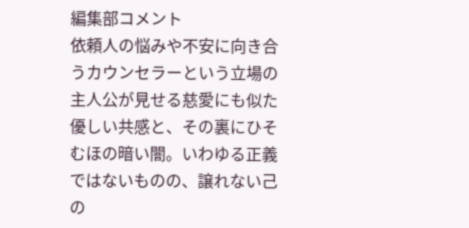編集部コメント
依頼人の悩みや不安に向き合うカウンセラーという立場の主人公が見せる慈愛にも似た優しい共感と、その裏にひそむほの暗い闇。いわゆる正義ではないものの、譲れない己の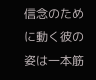信念のために動く彼の姿は一本筋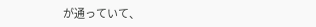が通っていて、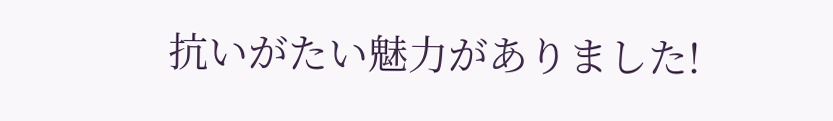抗いがたい魅力がありました!